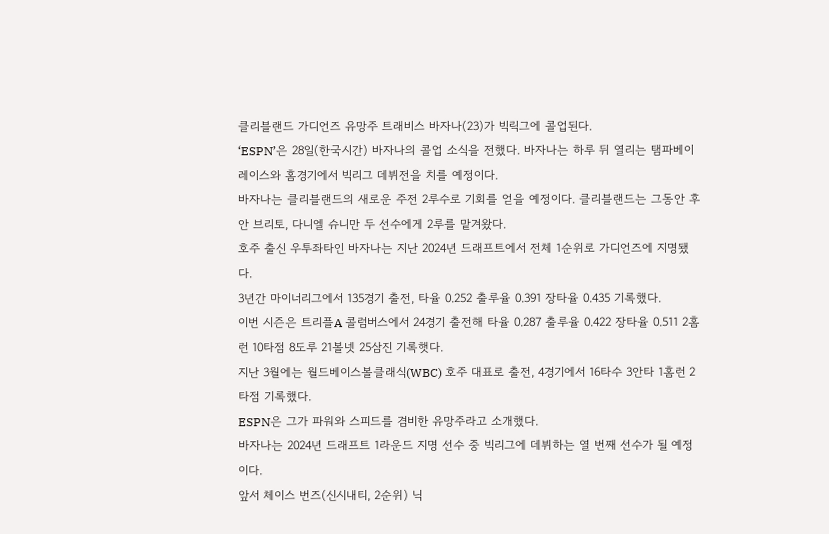클리블랜드 가디언즈 유망주 트래비스 바자나(23)가 빅릭그에 콜업된다.
‘ESPN’은 28일(한국시간) 바자나의 콜업 소식을 전했다. 바자나는 하루 뒤 열리는 탬파베이 레이스와 홈경기에서 빅리그 데뷔전을 치를 예정이다.
바자나는 클리블랜드의 새로운 주전 2루수로 기회를 얻을 예정이다. 클리블랜드는 그동안 후안 브리토, 다니엘 슈니만 두 선수에게 2루를 맡겨왔다.
호주 출신 우투좌타인 바자나는 지난 2024년 드래프트에서 전체 1순위로 가디언즈에 지명됐다.
3년간 마이너리그에서 135경기 출전, 타율 0.252 출루율 0.391 장타율 0.435 기록했다.
이번 시즌은 트리플A 콜럼버스에서 24경기 출전해 타율 0.287 출루율 0.422 장타율 0.511 2홈런 10타점 8도루 21볼넷 25삼진 기록햇다.
지난 3월에는 월드베이스볼클래식(WBC) 호주 대표로 출전, 4경기에서 16타수 3안타 1홈런 2타점 기록했다.
ESPN은 그가 파워와 스피드를 겸비한 유망주라고 소개했다.
바자나는 2024년 드래프트 1라운드 지명 선수 중 빅리그에 데뷔하는 열 번째 선수가 될 예정이다.
앞서 체이스 번즈(신시내티, 2순위) 닉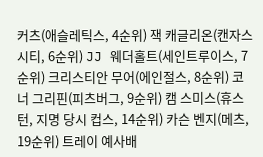커츠(애슬레틱스, 4순위) 잭 캐글리온(캔자스시티, 6순위) JJ 웨더홀트(세인트루이스, 7순위) 크리스티안 무어(에인절스, 8순위) 코너 그리핀(피츠버그, 9순위) 캠 스미스(휴스턴, 지명 당시 컵스, 14순위) 카슨 벤지(메츠, 19순위) 트레이 예사배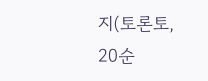지(토론토, 20순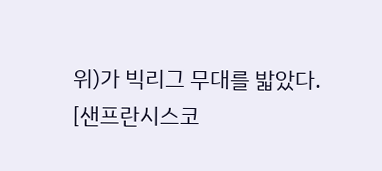위)가 빅리그 무대를 밟았다.
[샌프란시스코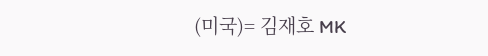(미국)= 김재호 MK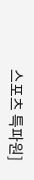스포츠 특파원]